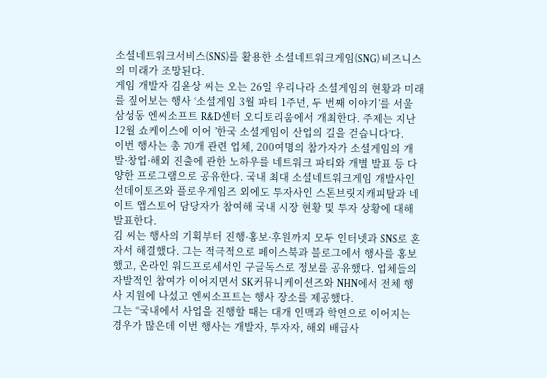소셜네트워크서비스(SNS)를 활용한 소셜네트워크게임(SNG) 비즈니스의 미래가 조망된다.
게임 개발자 김윤상 씨는 오는 26일 우리나라 소셜게임의 현황과 미래를 짚어보는 행사 ‘소셜게임 3월 파티 1주년, 두 번째 이야기’를 서울 삼성동 엔씨소프트 R&D센터 오디토리움에서 개최한다. 주제는 지난 12월 쇼케이스에 이어 ’한국 소셜게임이 산업의 길을 걷습니다‘다.
이번 행사는 총 70개 관련 업체, 200여명의 참가자가 소셜게임의 개발·창업·해외 진출에 관한 노하우를 네트워크 파티와 개별 발표 등 다양한 프로그램으로 공유한다. 국내 최대 소셜네트워크게임 개발사인 선데이토즈와 플로우게임즈 외에도 투자사인 스톤브릿지캐피탈과 네이트 앱스토어 담당자가 참여해 국내 시장 현황 및 투자 상황에 대해 발표한다.
김 씨는 행사의 기획부터 진행·홍보·후원까지 모두 인터넷과 SNS로 혼자서 해결했다. 그는 적극적으로 페이스북과 블로그에서 행사를 홍보했고, 온라인 워드프로세서인 구글독스로 정보를 공유했다. 업체들의 자발적인 참여가 이어지면서 SK커뮤니케이션즈와 NHN에서 전체 행사 지원에 나섰고 엔씨소프트는 행사 장소를 제공했다.
그는 “국내에서 사업을 진행할 때는 대개 인맥과 학연으로 이어지는 경우가 많은데 이번 행사는 개발자, 투자자, 해외 배급사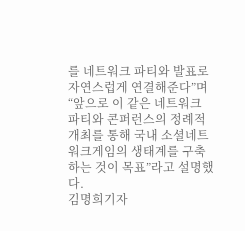를 네트워크 파티와 발표로 자연스럽게 연결해준다”며 “앞으로 이 같은 네트워크 파티와 콘퍼런스의 정례적 개최를 통해 국내 소셜네트워크게임의 생태계를 구축하는 것이 목표”라고 설명했다.
김명희기자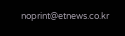noprint@etnews.co.kr